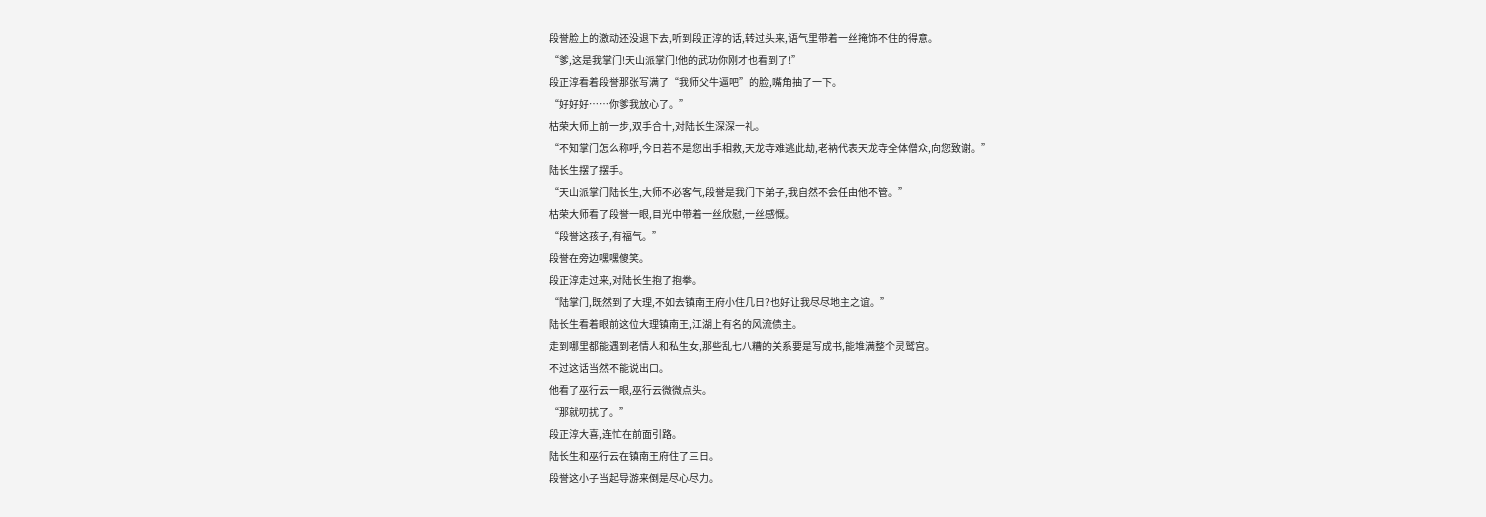段誉脸上的激动还没退下去,听到段正淳的话,转过头来,语气里带着一丝掩饰不住的得意。
“爹,这是我掌门!天山派掌门!他的武功你刚才也看到了!”
段正淳看着段誉那张写满了“我师父牛逼吧”的脸,嘴角抽了一下。
“好好好……你爹我放心了。”
枯荣大师上前一步,双手合十,对陆长生深深一礼。
“不知掌门怎么称呼,今日若不是您出手相救,天龙寺难逃此劫,老衲代表天龙寺全体僧众,向您致谢。”
陆长生摆了摆手。
“天山派掌门陆长生,大师不必客气,段誉是我门下弟子,我自然不会任由他不管。”
枯荣大师看了段誉一眼,目光中带着一丝欣慰,一丝感慨。
“段誉这孩子,有福气。”
段誉在旁边嘿嘿傻笑。
段正淳走过来,对陆长生抱了抱拳。
“陆掌门,既然到了大理,不如去镇南王府小住几日?也好让我尽尽地主之谊。”
陆长生看着眼前这位大理镇南王,江湖上有名的风流债主。
走到哪里都能遇到老情人和私生女,那些乱七八糟的关系要是写成书,能堆满整个灵鹫宫。
不过这话当然不能说出口。
他看了巫行云一眼,巫行云微微点头。
“那就叨扰了。”
段正淳大喜,连忙在前面引路。
陆长生和巫行云在镇南王府住了三日。
段誉这小子当起导游来倒是尽心尽力。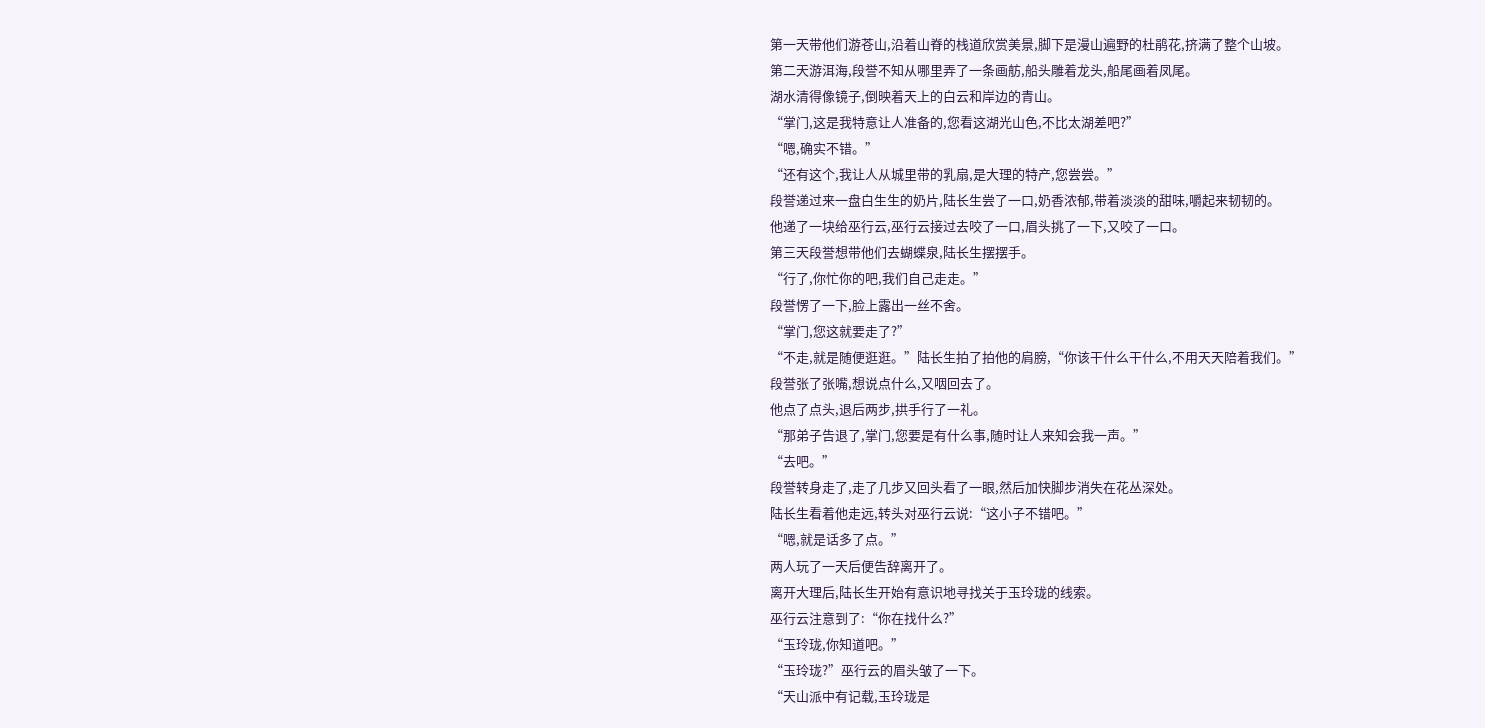第一天带他们游苍山,沿着山脊的栈道欣赏美景,脚下是漫山遍野的杜鹃花,挤满了整个山坡。
第二天游洱海,段誉不知从哪里弄了一条画舫,船头雕着龙头,船尾画着凤尾。
湖水清得像镜子,倒映着天上的白云和岸边的青山。
“掌门,这是我特意让人准备的,您看这湖光山色,不比太湖差吧?”
“嗯,确实不错。”
“还有这个,我让人从城里带的乳扇,是大理的特产,您尝尝。”
段誉递过来一盘白生生的奶片,陆长生尝了一口,奶香浓郁,带着淡淡的甜味,嚼起来韧韧的。
他递了一块给巫行云,巫行云接过去咬了一口,眉头挑了一下,又咬了一口。
第三天段誉想带他们去蝴蝶泉,陆长生摆摆手。
“行了,你忙你的吧,我们自己走走。”
段誉愣了一下,脸上露出一丝不舍。
“掌门,您这就要走了?”
“不走,就是随便逛逛。”陆长生拍了拍他的肩膀,“你该干什么干什么,不用天天陪着我们。”
段誉张了张嘴,想说点什么,又咽回去了。
他点了点头,退后两步,拱手行了一礼。
“那弟子告退了,掌门,您要是有什么事,随时让人来知会我一声。”
“去吧。”
段誉转身走了,走了几步又回头看了一眼,然后加快脚步消失在花丛深处。
陆长生看着他走远,转头对巫行云说:“这小子不错吧。”
“嗯,就是话多了点。”
两人玩了一天后便告辞离开了。
离开大理后,陆长生开始有意识地寻找关于玉玲珑的线索。
巫行云注意到了:“你在找什么?”
“玉玲珑,你知道吧。”
“玉玲珑?”巫行云的眉头皱了一下。
“天山派中有记载,玉玲珑是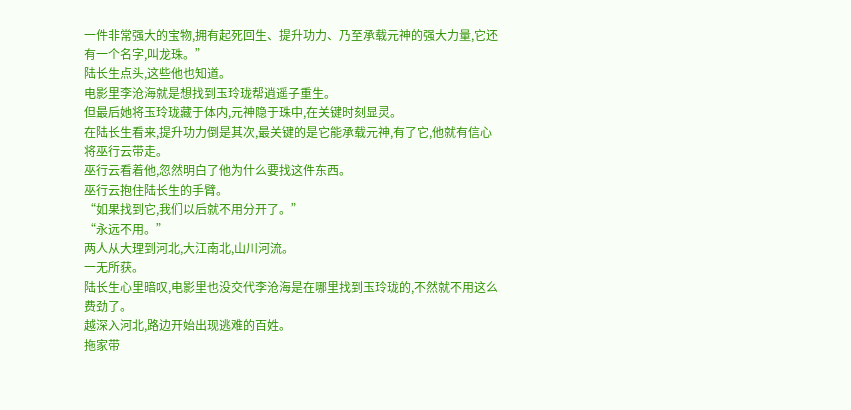一件非常强大的宝物,拥有起死回生、提升功力、乃至承载元神的强大力量,它还有一个名字,叫龙珠。”
陆长生点头,这些他也知道。
电影里李沧海就是想找到玉玲珑帮逍遥子重生。
但最后她将玉玲珑藏于体内,元神隐于珠中,在关键时刻显灵。
在陆长生看来,提升功力倒是其次,最关键的是它能承载元神,有了它,他就有信心将巫行云带走。
巫行云看着他,忽然明白了他为什么要找这件东西。
巫行云抱住陆长生的手臂。
“如果找到它,我们以后就不用分开了。”
“永远不用。”
两人从大理到河北,大江南北,山川河流。
一无所获。
陆长生心里暗叹,电影里也没交代李沧海是在哪里找到玉玲珑的,不然就不用这么费劲了。
越深入河北,路边开始出现逃难的百姓。
拖家带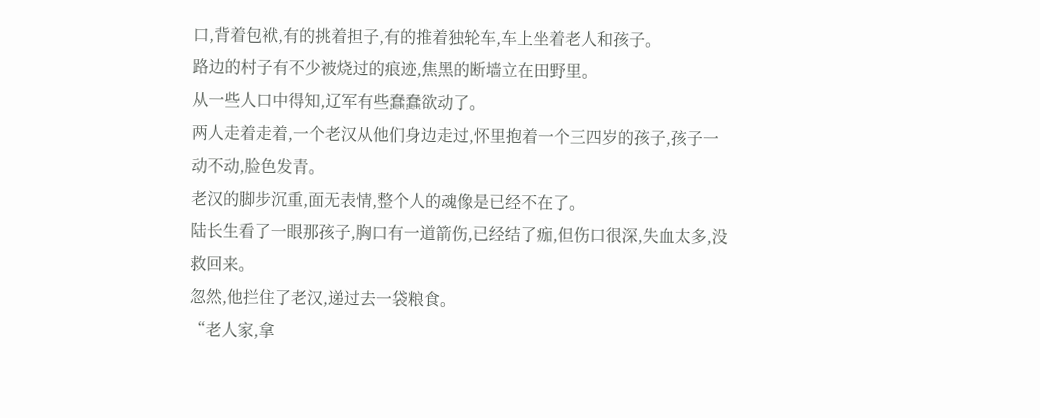口,背着包袱,有的挑着担子,有的推着独轮车,车上坐着老人和孩子。
路边的村子有不少被烧过的痕迹,焦黑的断墙立在田野里。
从一些人口中得知,辽军有些蠢蠢欲动了。
两人走着走着,一个老汉从他们身边走过,怀里抱着一个三四岁的孩子,孩子一动不动,脸色发青。
老汉的脚步沉重,面无表情,整个人的魂像是已经不在了。
陆长生看了一眼那孩子,胸口有一道箭伤,已经结了痂,但伤口很深,失血太多,没救回来。
忽然,他拦住了老汉,递过去一袋粮食。
“老人家,拿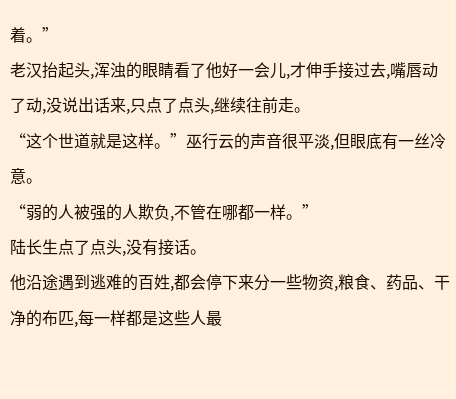着。”
老汉抬起头,浑浊的眼睛看了他好一会儿,才伸手接过去,嘴唇动了动,没说出话来,只点了点头,继续往前走。
“这个世道就是这样。”巫行云的声音很平淡,但眼底有一丝冷意。
“弱的人被强的人欺负,不管在哪都一样。”
陆长生点了点头,没有接话。
他沿途遇到逃难的百姓,都会停下来分一些物资,粮食、药品、干净的布匹,每一样都是这些人最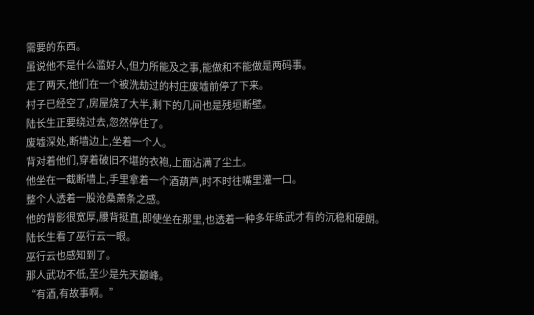需要的东西。
虽说他不是什么滥好人,但力所能及之事,能做和不能做是两码事。
走了两天,他们在一个被洗劫过的村庄废墟前停了下来。
村子已经空了,房屋烧了大半,剩下的几间也是残垣断壁。
陆长生正要绕过去,忽然停住了。
废墟深处,断墙边上,坐着一个人。
背对着他们,穿着破旧不堪的衣袍,上面沾满了尘土。
他坐在一截断墙上,手里拿着一个酒葫芦,时不时往嘴里灌一口。
整个人透着一股沧桑萧条之感。
他的背影很宽厚,腰背挺直,即使坐在那里,也透着一种多年练武才有的沉稳和硬朗。
陆长生看了巫行云一眼。
巫行云也感知到了。
那人武功不低,至少是先天巅峰。
“有酒,有故事啊。”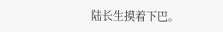陆长生摸着下巴。